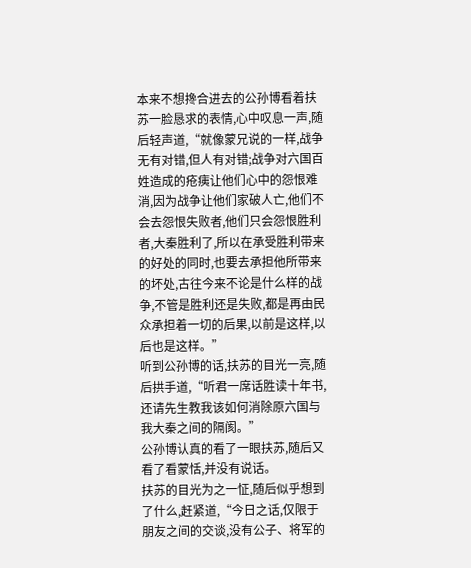本来不想搀合进去的公孙博看着扶苏一脸恳求的表情,心中叹息一声,随后轻声道,“就像蒙兄说的一样,战争无有对错,但人有对错;战争对六国百姓造成的疮痍让他们心中的怨恨难消,因为战争让他们家破人亡,他们不会去怨恨失败者,他们只会怨恨胜利者,大秦胜利了,所以在承受胜利带来的好处的同时,也要去承担他所带来的坏处,古往今来不论是什么样的战争,不管是胜利还是失败,都是再由民众承担着一切的后果,以前是这样,以后也是这样。”
听到公孙博的话,扶苏的目光一亮,随后拱手道,“听君一席话胜读十年书,还请先生教我该如何消除原六国与我大秦之间的隔阂。”
公孙博认真的看了一眼扶苏,随后又看了看蒙恬,并没有说话。
扶苏的目光为之一怔,随后似乎想到了什么,赶紧道,“今日之话,仅限于朋友之间的交谈,没有公子、将军的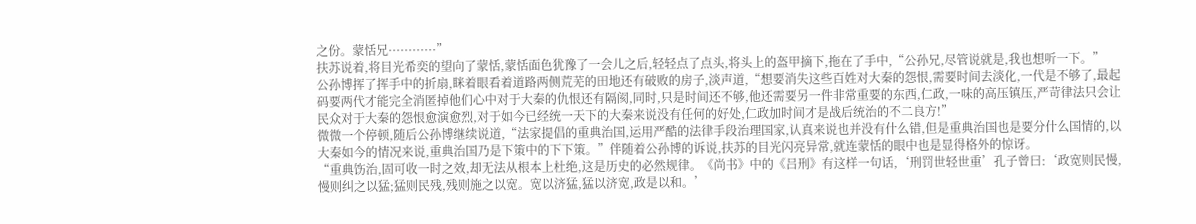之份。蒙恬兄············”
扶苏说着,将目光希奕的望向了蒙恬,蒙恬面色犹豫了一会儿之后,轻轻点了点头,将头上的盔甲摘下,拖在了手中,“公孙兄,尽管说就是,我也想听一下。”
公孙博挥了挥手中的折扇,眯着眼看着道路两侧荒芜的田地还有破败的房子,淡声道,“想要消失这些百姓对大秦的怨恨,需要时间去淡化,一代是不够了,最起码要两代才能完全消匿掉他们心中对于大秦的仇恨还有隔阂,同时,只是时间还不够,他还需要另一件非常重要的东西,仁政,一味的高压镇压,严苛律法只会让民众对于大秦的怨恨愈演愈烈,对于如今已经统一天下的大秦来说没有任何的好处,仁政加时间才是战后统治的不二良方!”
微微一个停顿,随后公孙博继续说道,“法家提倡的重典治国,运用严酷的法律手段治理国家,认真来说也并没有什么错,但是重典治国也是要分什么国情的,以大秦如今的情况来说,重典治国乃是下策中的下下策。”伴随着公孙博的诉说,扶苏的目光闪亮异常,就连蒙恬的眼中也是显得格外的惊讶。
“重典饬治,固可收一时之效,却无法从根本上杜绝,这是历史的必然规律。《尚书》中的《吕刑》有这样一句话,‘刑罚世轻世重’孔子曾曰:‘政宽则民慢,慢则纠之以猛;猛则民残,残则施之以宽。宽以济猛,猛以济宽,政是以和。’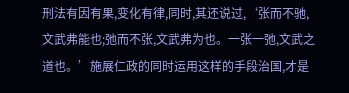刑法有因有果,变化有律,同时,其还说过,‘张而不驰,文武弗能也;弛而不张,文武弗为也。一张一弛,文武之道也。’施展仁政的同时运用这样的手段治国,才是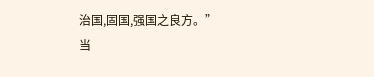治国,固国,强国之良方。”
当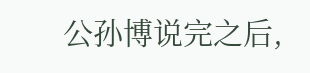公孙博说完之后,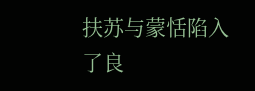扶苏与蒙恬陷入了良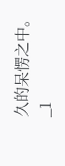久的呆愣之中。
_1